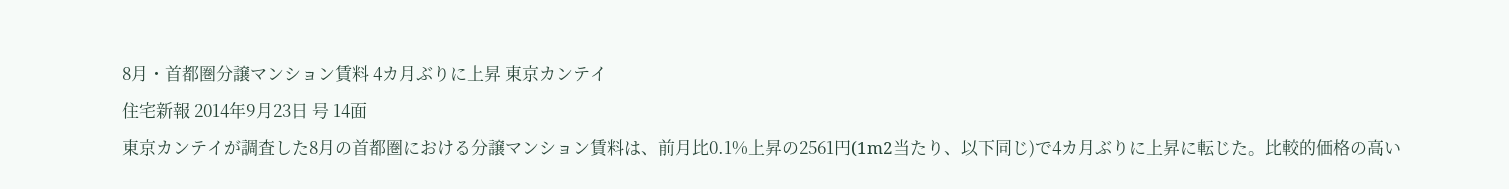8月・首都圏分譲マンション賃料 4カ月ぶりに上昇 東京カンテイ
住宅新報 2014年9月23日 号 14面
東京カンテイが調査した8月の首都圏における分譲マンション賃料は、前月比0.1%上昇の2561円(1m2当たり、以下同じ)で4カ月ぶりに上昇に転じた。比較的価格の高い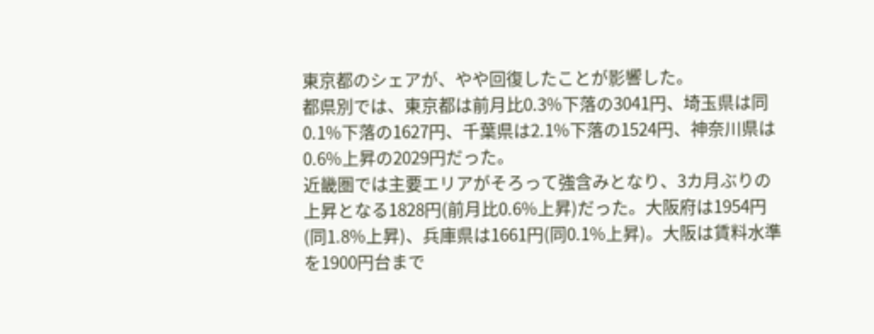東京都のシェアが、やや回復したことが影響した。
都県別では、東京都は前月比0.3%下落の3041円、埼玉県は同0.1%下落の1627円、千葉県は2.1%下落の1524円、神奈川県は0.6%上昇の2029円だった。
近畿圏では主要エリアがそろって強含みとなり、3カ月ぶりの上昇となる1828円(前月比0.6%上昇)だった。大阪府は1954円(同1.8%上昇)、兵庫県は1661円(同0.1%上昇)。大阪は賃料水準を1900円台まで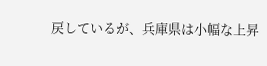戻しているが、兵庫県は小幅な上昇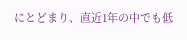にとどまり、直近1年の中でも低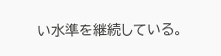い水準を継続している。